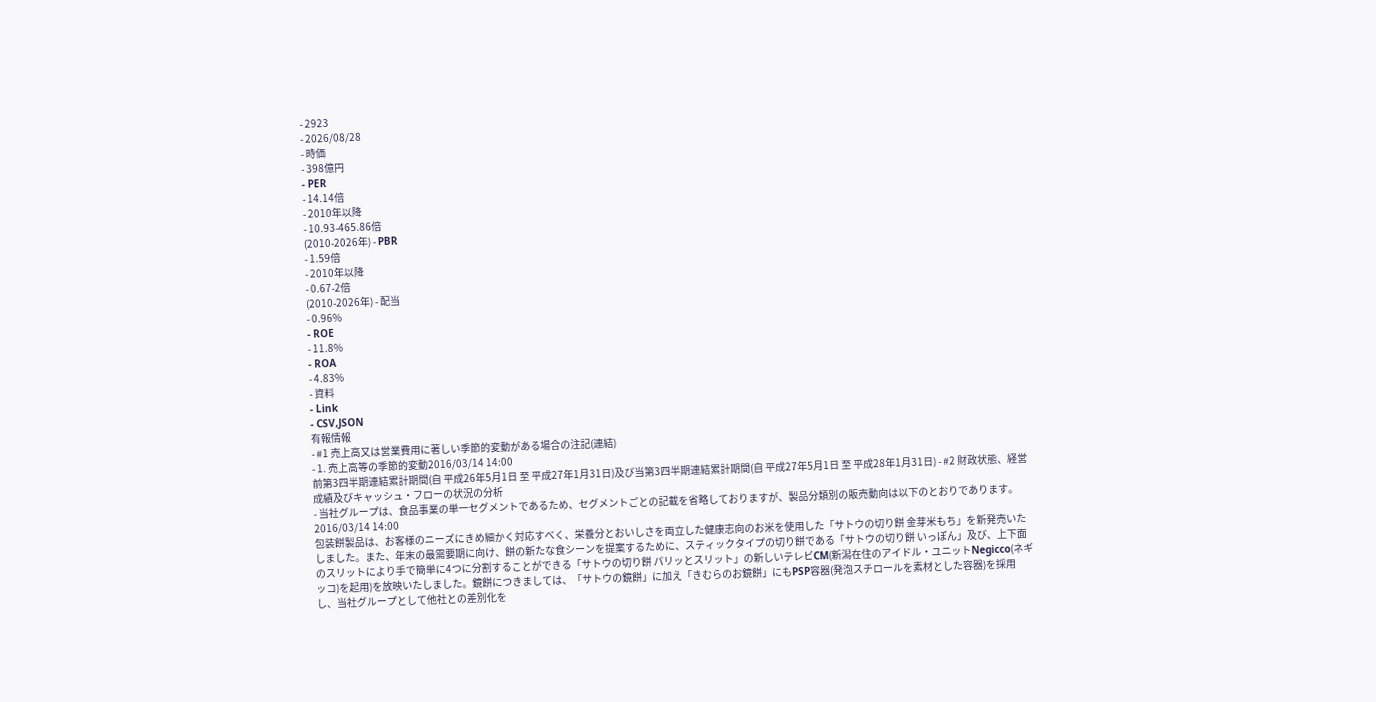- 2923
- 2026/08/28
- 時価
- 398億円
- PER
- 14.14倍
- 2010年以降
- 10.93-465.86倍
(2010-2026年) - PBR
- 1.59倍
- 2010年以降
- 0.67-2倍
(2010-2026年) - 配当
- 0.96%
- ROE
- 11.8%
- ROA
- 4.83%
- 資料
- Link
- CSV,JSON
有報情報
- #1 売上高又は営業費用に著しい季節的変動がある場合の注記(連結)
- 1. 売上高等の季節的変動2016/03/14 14:00
前第3四半期連結累計期間(自 平成26年5月1日 至 平成27年1月31日)及び当第3四半期連結累計期間(自 平成27年5月1日 至 平成28年1月31日) - #2 財政状態、経営成績及びキャッシュ・フローの状況の分析
- 当社グループは、食品事業の単一セグメントであるため、セグメントごとの記載を省略しておりますが、製品分類別の販売動向は以下のとおりであります。2016/03/14 14:00
包装餅製品は、お客様のニーズにきめ細かく対応すべく、栄養分とおいしさを両立した健康志向のお米を使用した「サトウの切り餅 金芽米もち」を新発売いたしました。また、年末の最需要期に向け、餅の新たな食シーンを提案するために、スティックタイプの切り餅である「サトウの切り餅 いっぽん」及び、上下面のスリットにより手で簡単に4つに分割することができる「サトウの切り餅 パリッとスリット」の新しいテレビCM(新潟在住のアイドル・ユニットNegicco(ネギッコ)を起用)を放映いたしました。鏡餅につきましては、「サトウの鏡餅」に加え「きむらのお鏡餅」にもPSP容器(発泡スチロールを素材とした容器)を採用し、当社グループとして他社との差別化を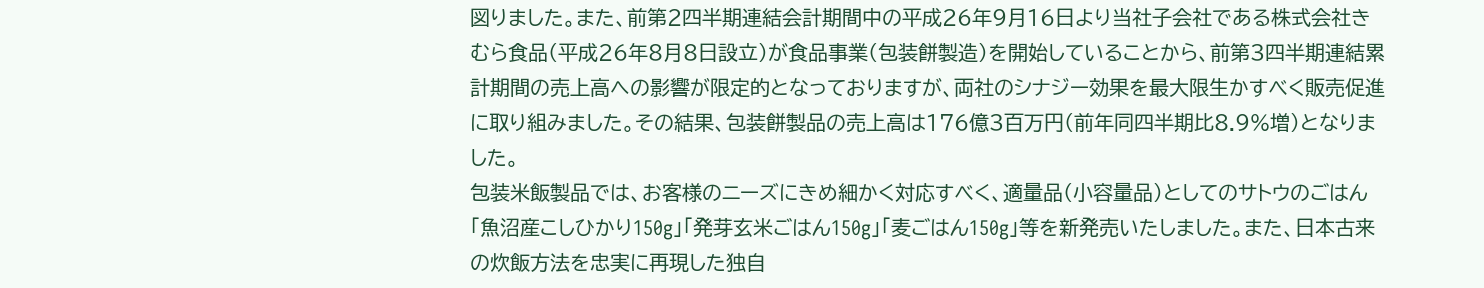図りました。また、前第2四半期連結会計期間中の平成26年9月16日より当社子会社である株式会社きむら食品(平成26年8月8日設立)が食品事業(包装餅製造)を開始していることから、前第3四半期連結累計期間の売上高への影響が限定的となっておりますが、両社のシナジー効果を最大限生かすべく販売促進に取り組みました。その結果、包装餅製品の売上高は176億3百万円(前年同四半期比8.9%増)となりました。
包装米飯製品では、お客様のニーズにきめ細かく対応すべく、適量品(小容量品)としてのサトウのごはん「魚沼産こしひかり150g」「発芽玄米ごはん150g」「麦ごはん150g」等を新発売いたしました。また、日本古来の炊飯方法を忠実に再現した独自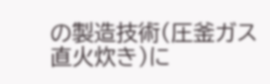の製造技術(圧釜ガス直火炊き)に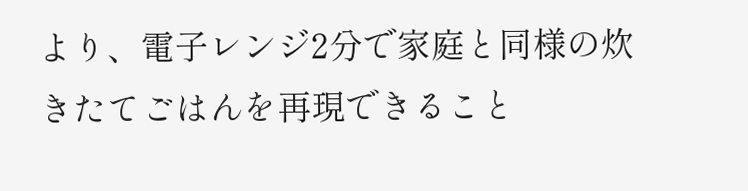より、電子レンジ2分で家庭と同様の炊きたてごはんを再現できること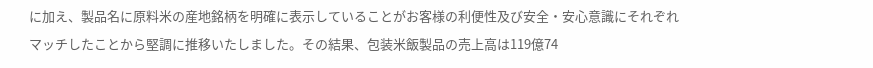に加え、製品名に原料米の産地銘柄を明確に表示していることがお客様の利便性及び安全・安心意識にそれぞれマッチしたことから堅調に推移いたしました。その結果、包装米飯製品の売上高は119億74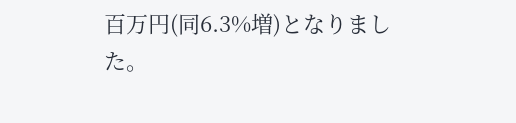百万円(同6.3%増)となりました。